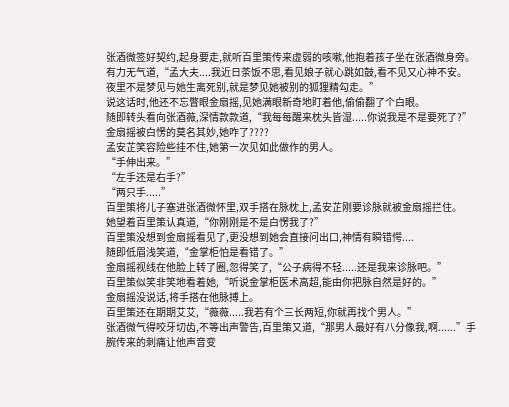张酒微签好契约,起身要走,就听百里策传来虚弱的咳嗽,他抱着孩子坐在张酒微身旁。
有力无气道,“孟大夫....我近日茶饭不思,看见娘子就心跳如鼓,看不见又心神不安。
夜里不是梦见与她生离死别,就是梦见她被别的狐狸精勾走。”
说这话时,他还不忘瞥眼金扇摇,见她满眼新奇地盯着他,偷偷翻了个白眼。
随即转头看向张酒薇,深情款款道,“我每每醒来枕头皆湿.....你说我是不是要死了?”
金扇摇被白愣的莫名其妙,她咋了????
孟安芷笑容险些挂不住,她第一次见如此做作的男人。
“手伸出来。”
“左手还是右手?”
“两只手.....”
百里策将儿子塞进张酒微怀里,双手搭在脉枕上,孟安芷刚要诊脉就被金扇摇拦住。
她望着百里策认真道,“你刚刚是不是白愣我了?”
百里策没想到金扇摇看见了,更没想到她会直接问出口,神情有瞬错愕....
随即低眉浅笑道,“金掌柜怕是看错了。”
金扇摇视线在他脸上转了圈,忽得笑了,“公子病得不轻.....还是我来诊脉吧。”
百里策似笑非笑地看着她,“听说金掌柜医术高超,能由你把脉自然是好的。”
金扇摇没说话,将手搭在他脉搏上。
百里策还在期期艾艾,“薇薇.....我若有个三长两短,你就再找个男人。”
张酒微气得咬牙切齿,不等出声警告,百里策又道,“那男人最好有八分像我,啊......”手腕传来的刺痛让他声音变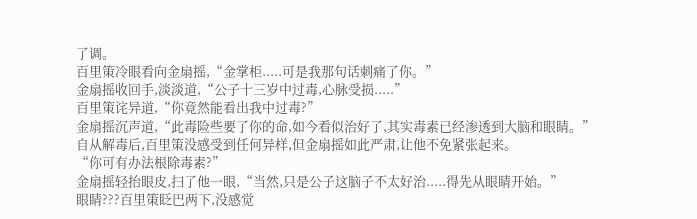了调。
百里策冷眼看向金扇摇,“金掌柜.....可是我那句话刺痛了你。”
金扇摇收回手,淡淡道,“公子十三岁中过毒,心脉受损.....”
百里策诧异道,“你竟然能看出我中过毒?”
金扇摇沉声道,“此毒险些要了你的命,如今看似治好了,其实毒素已经渗透到大脑和眼睛。”
自从解毒后,百里策没感受到任何异样,但金扇摇如此严肃,让他不免紧张起来。
“你可有办法根除毒素?”
金扇摇轻抬眼皮,扫了他一眼,“当然,只是公子这脑子不太好治.....得先从眼睛开始。”
眼睛???百里策眨巴两下,没感觉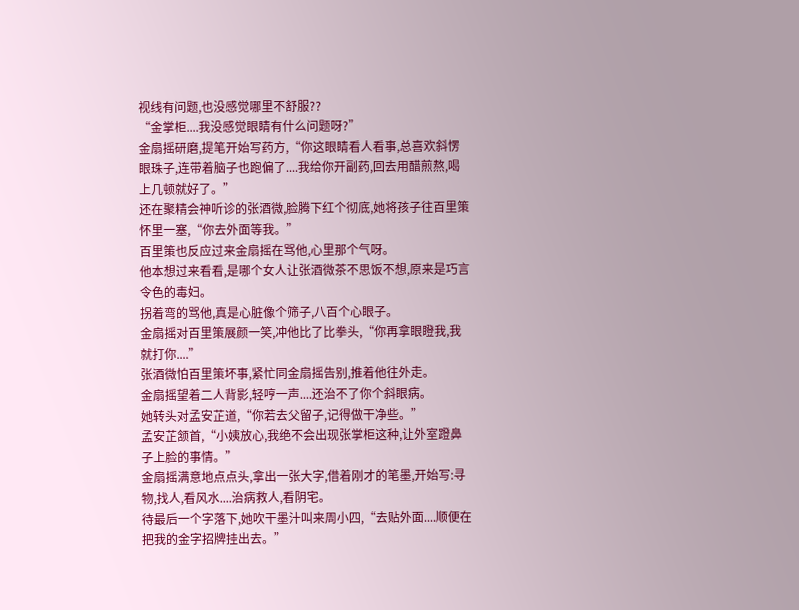视线有问题,也没感觉哪里不舒服??
“金掌柜....我没感觉眼睛有什么问题呀?”
金扇摇研磨,提笔开始写药方,“你这眼睛看人看事,总喜欢斜愣眼珠子,连带着脑子也跑偏了....我给你开副药,回去用醋煎熬,喝上几顿就好了。”
还在聚精会神听诊的张酒微,脸腾下红个彻底,她将孩子往百里策怀里一塞,“你去外面等我。”
百里策也反应过来金扇摇在骂他,心里那个气呀。
他本想过来看看,是哪个女人让张酒微茶不思饭不想,原来是巧言令色的毒妇。
拐着弯的骂他,真是心脏像个筛子,八百个心眼子。
金扇摇对百里策展颜一笑,冲他比了比拳头,“你再拿眼瞪我,我就打你....”
张酒微怕百里策坏事,紧忙同金扇摇告别,推着他往外走。
金扇摇望着二人背影,轻哼一声....还治不了你个斜眼病。
她转头对孟安芷道,“你若去父留子,记得做干净些。”
孟安芷颔首,“小姨放心,我绝不会出现张掌柜这种,让外室蹬鼻子上脸的事情。”
金扇摇满意地点点头,拿出一张大字,借着刚才的笔墨,开始写:寻物,找人,看风水....治病救人,看阴宅。
待最后一个字落下,她吹干墨汁叫来周小四,“去贴外面....顺便在把我的金字招牌挂出去。”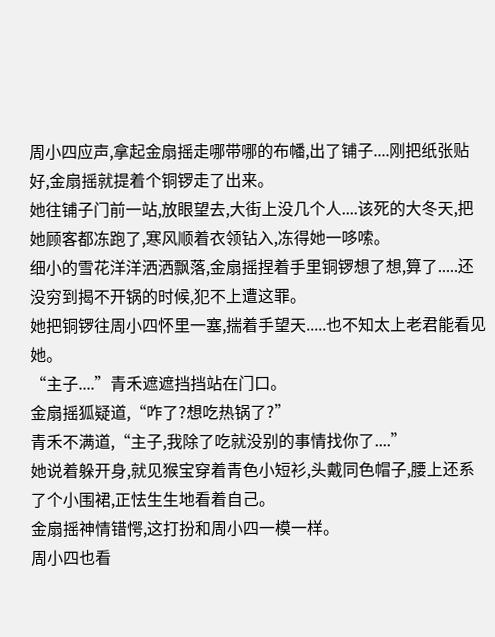周小四应声,拿起金扇摇走哪带哪的布幡,出了铺子....刚把纸张贴好,金扇摇就提着个铜锣走了出来。
她往铺子门前一站,放眼望去,大街上没几个人....该死的大冬天,把她顾客都冻跑了,寒风顺着衣领钻入,冻得她一哆嗦。
细小的雪花洋洋洒洒飘落,金扇摇捏着手里铜锣想了想,算了.....还没穷到揭不开锅的时候,犯不上遭这罪。
她把铜锣往周小四怀里一塞,揣着手望天.....也不知太上老君能看见她。
“主子....”青禾遮遮挡挡站在门口。
金扇摇狐疑道,“咋了?想吃热锅了?”
青禾不满道,“主子,我除了吃就没别的事情找你了....”
她说着躲开身,就见猴宝穿着青色小短衫,头戴同色帽子,腰上还系了个小围裙,正怯生生地看着自己。
金扇摇神情错愕,这打扮和周小四一模一样。
周小四也看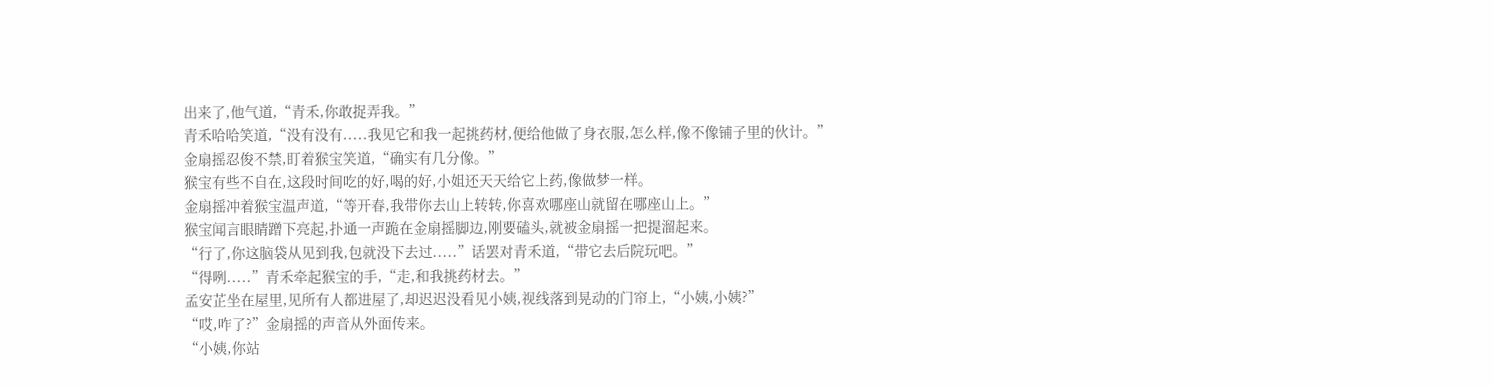出来了,他气道,“青禾,你敢捉弄我。”
青禾哈哈笑道,“没有没有.....我见它和我一起挑药材,便给他做了身衣服,怎么样,像不像铺子里的伙计。”
金扇摇忍俊不禁,盯着猴宝笑道,“确实有几分像。”
猴宝有些不自在,这段时间吃的好,喝的好,小姐还天天给它上药,像做梦一样。
金扇摇冲着猴宝温声道,“等开春,我带你去山上转转,你喜欢哪座山就留在哪座山上。”
猴宝闻言眼睛蹭下亮起,扑通一声跪在金扇摇脚边,刚要磕头,就被金扇摇一把提溜起来。
“行了,你这脑袋从见到我,包就没下去过.....”话罢对青禾道,“带它去后院玩吧。”
“得咧.....”青禾牵起猴宝的手,“走,和我挑药材去。”
孟安芷坐在屋里,见所有人都进屋了,却迟迟没看见小姨,视线落到晃动的门帘上,“小姨,小姨?”
“哎,咋了?”金扇摇的声音从外面传来。
“小姨,你站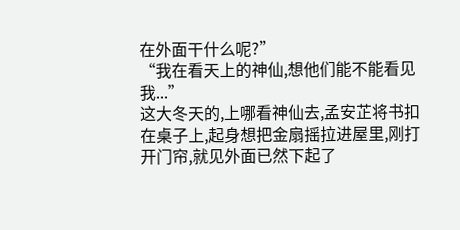在外面干什么呢?”
“我在看天上的神仙,想他们能不能看见我...”
这大冬天的,上哪看神仙去,孟安芷将书扣在桌子上,起身想把金扇摇拉进屋里,刚打开门帘,就见外面已然下起了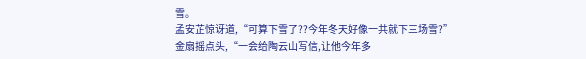雪。
孟安芷惊讶道,“可算下雪了??今年冬天好像一共就下三场雪?”
金扇摇点头,“一会给陶云山写信,让他今年多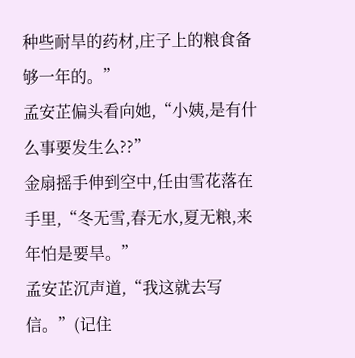种些耐旱的药材,庄子上的粮食备够一年的。”
孟安芷偏头看向她,“小姨,是有什么事要发生么??”
金扇摇手伸到空中,任由雪花落在手里,“冬无雪,春无水,夏无粮,来年怕是要旱。”
孟安芷沉声道,“我这就去写信。”(记住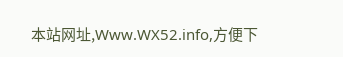本站网址,Www.WX52.info,方便下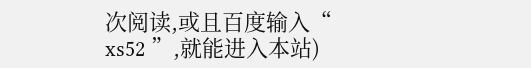次阅读,或且百度输入“ xs52 ”,就能进入本站)